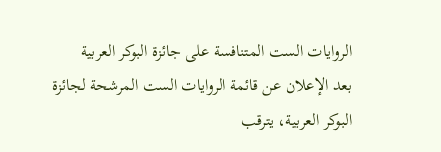الروايات الست المتنافسة على جائزة البوكر العربية
بعد الإعلان عن قائمة الروايات الست المرشحة لجائزة البوكر العربية، يترقب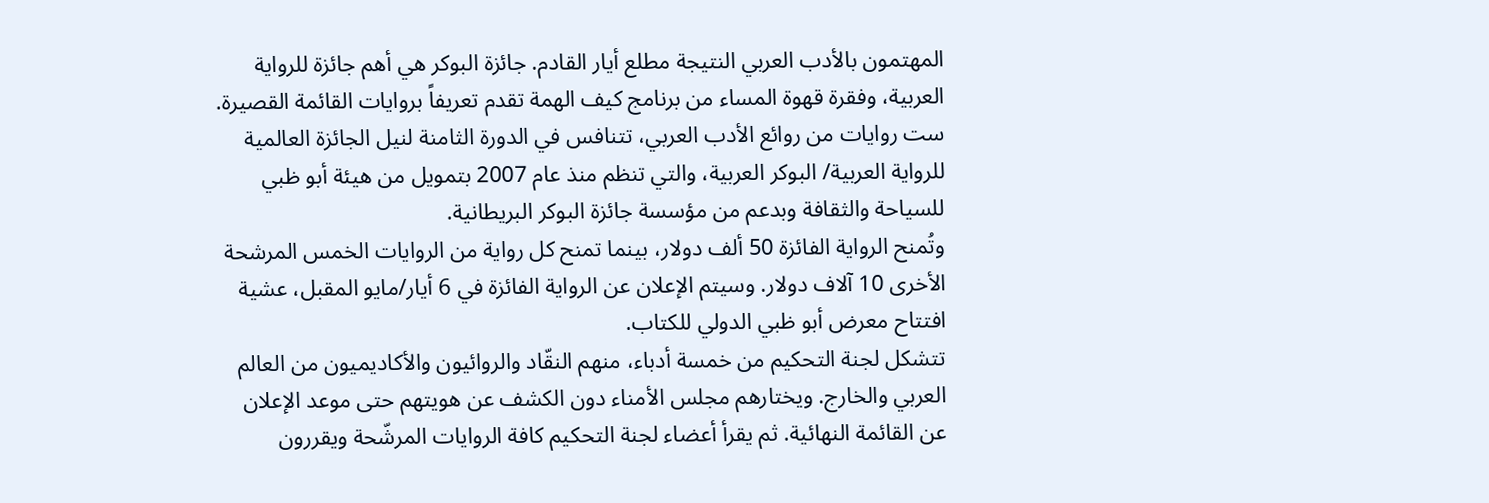المهتمون بالأدب العربي النتيجة مطلع أيار القادم. جائزة البوكر هي أهم جائزة للرواية العربية، وفقرة قهوة المساء من برنامج كيف الهمة تقدم تعريفاً بروايات القائمة القصيرة.
ست روايات من روائع الأدب العربي، تتنافس في الدورة الثامنة لنيل الجائزة العالمية للرواية العربية/ البوكر العربية، والتي تنظم منذ عام 2007 بتمويل من هيئة أبو ظبي للسياحة والثقافة وبدعم من مؤسسة جائزة البوكر البريطانية.
وتُمنح الرواية الفائزة 50 ألف دولار، بينما تمنح كل رواية من الروايات الخمس المرشحة الأخرى 10 آلاف دولار. وسيتم الإعلان عن الرواية الفائزة في 6 أيار/مايو المقبل، عشية افتتاح معرض أبو ظبي الدولي للكتاب.
تتشكل لجنة التحكيم من خمسة أدباء، منهم النقّاد والروائيون والأكاديميون من العالم العربي والخارج. ويختارهم مجلس الأمناء دون الكشف عن هويتهم حتى موعد الإعلان عن القائمة النهائية. ثم يقرأ أعضاء لجنة التحكيم كافة الروايات المرشّحة ويقررون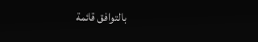بالتوافق قائمة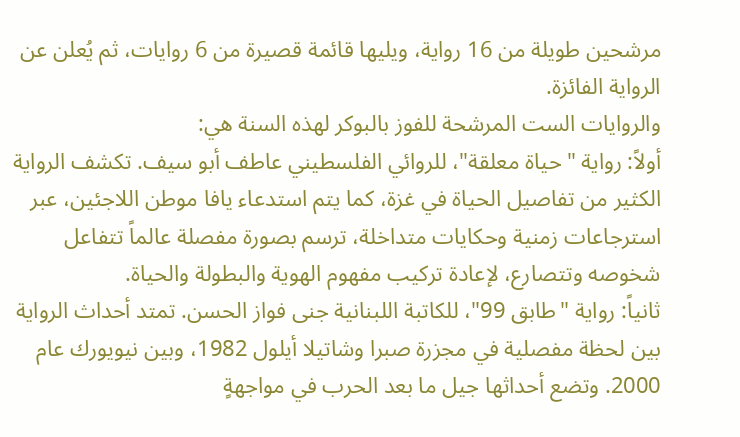مرشحين طويلة من 16 رواية، ويليها قائمة قصيرة من 6 روايات، ثم يُعلن عن الرواية الفائزة.
والروايات الست المرشحة للفوز بالبوكر لهذه السنة هي:
أولاً: رواية "حياة معلقة"، للروائي الفلسطيني عاطف أبو سيف. تكشف الرواية الكثير من تفاصيل الحياة في غزة، كما يتم استدعاء يافا موطن اللاجئين، عبر استرجاعات زمنية وحكايات متداخلة، ترسم بصورة مفصلة عالماً تتفاعل شخوصه وتتصارع، لإعادة تركيب مفهوم الهوية والبطولة والحياة.
ثانياً: رواية "طابق 99"، للكاتبة اللبنانية جنى فواز الحسن. تمتد أحداث الرواية بين لحظة مفصلية في مجزرة صبرا وشاتيلا أيلول 1982، وبين نيويورك عام 2000. وتضع أحداثها جيل ما بعد الحرب في مواجهةٍ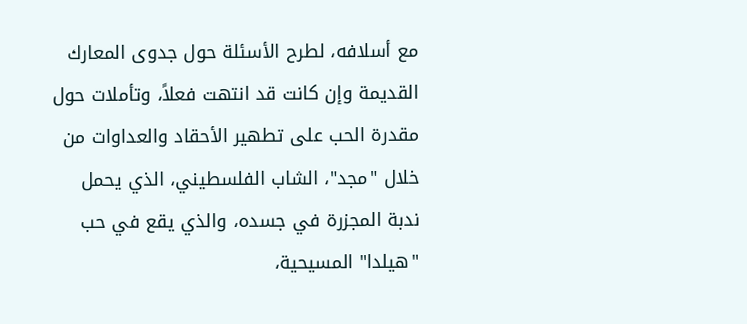مع أسلافه، لطرح الأسئلة حول جدوى المعارك القديمة وإن كانت قد انتهت فعلاً، وتأملات حول مقدرة الحب على تطهير الأحقاد والعداوات من خلال "مجد"، الشاب الفلسطيني، الذي يحمل ندبة المجزرة في جسده، والذي يقع في حب "هيلدا" المسيحية،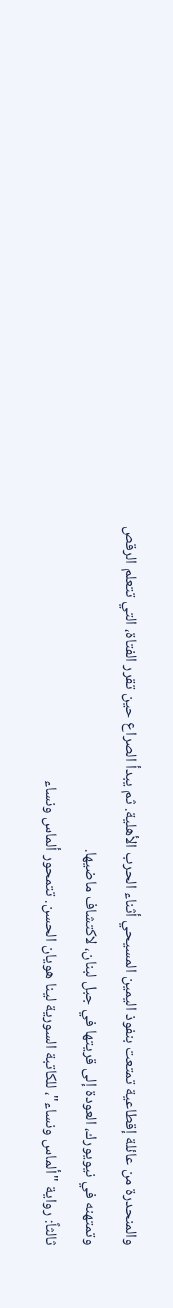والمنحدرة من عائلة إقطاعية تمتعت بنفوذ اليمين المسيحي أثناء الحرب الأهلية. ثم يبدأ الصراع حين تقرر الفتاة، التي تتعلم الرقص وتمتهنه في نيويورك، العودة إلى قريتها في جبل لبنان، لاكتشاف ماضيها.
ثالثاً: رواية "ألماس ونساء"، للكاتبة السورية لينا هويان الحسن. تتمحور ألماس ونساء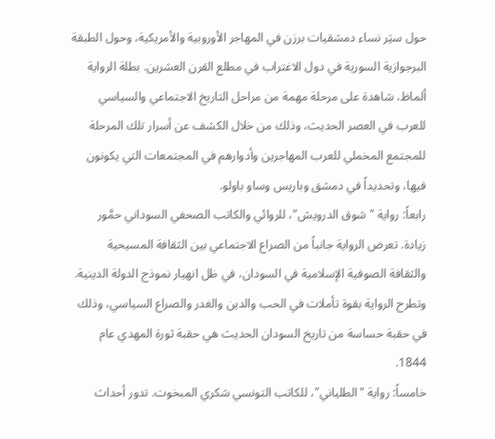حول سيَر نساء دمشقيات برزن في المهاجر الأوروبية والأمريكية، وحول الطبقة البرجوازية السورية في دول الاغتراب في مطلع القرن العشرين. بطلة الرواية ألماظ، شاهدة على مرحلة مهمة من مراحل التاريخ الاجتماعي والسياسي للعرب في العصر الحديث، وذلك من خلال الكشف عن أسرار تلك المرحلة للمجتمع المخملي للعرب المهاجرين وأدوارهم في المجتمعات التي يكونون فيها، وتحديداً في دمشق وباريس وساو باولو.
رابعاً: رواية "شوق الدرويش"، للروائي والكاتب الصحفي السوداني حمَّور زيادة. تعرض الرواية جانباً من الصراع الاجتماعي بين الثقافة المسيحية والثقافة الصوفية الإسلامية في السودان، في ظل انهيار نموذج الدولة الدينية. وتطرح الرواية بقوة تأملات في الحب والدين والغدر والصراع السياسي، وذلك في حقبة حساسة من تاريخ السودان الحديث هي حقبة ثورة المهدي عام 1844.
خامساً: رواية "الطلياني"، للكاتب التونسي شكري المبخوت. تدور أحداث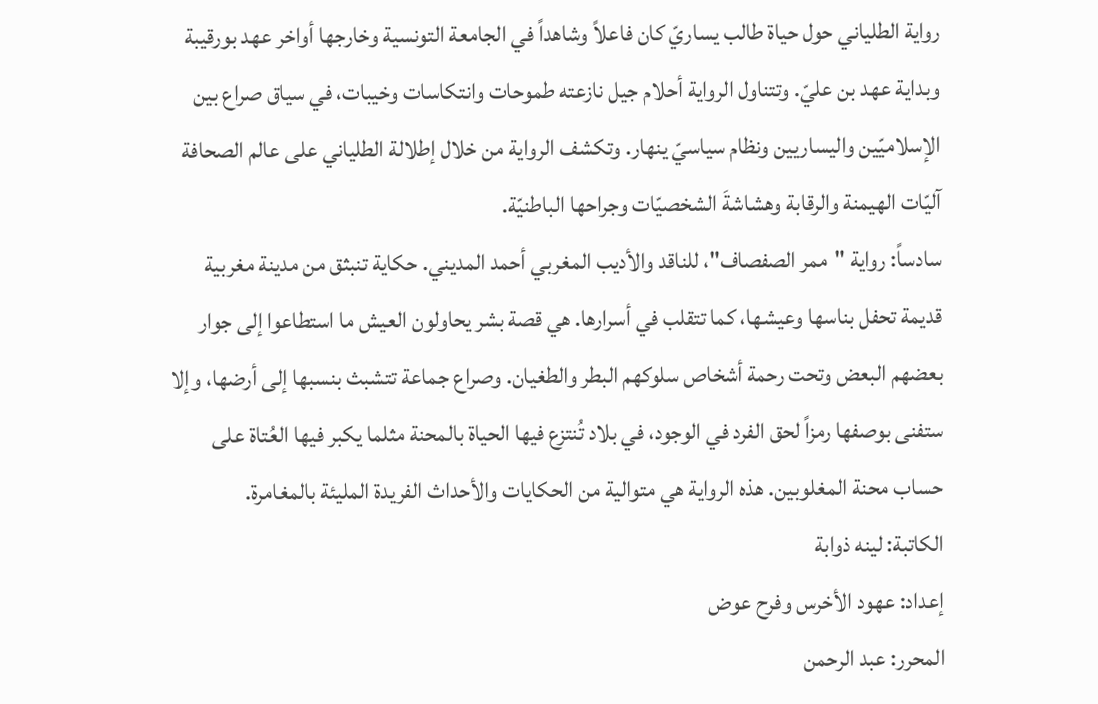رواية الطلياني حول حياة طالب يساريّ كان فاعلاً وشاهداً في الجامعة التونسية وخارجها أواخر عهد بورقيبة وبداية عهد بن عليّ. وتتناول الرواية أحلام جيل نازعته طموحات وانتكاسات وخيبات، في سياق صراع بين الإسلاميّين واليساريين ونظام سياسيّ ينهار. وتكشف الرواية من خلال إطلالة الطلياني على عالم الصحافة آليّات الهيمنة والرقابة وهشاشةَ الشخصيّات وجراحها الباطنيّة.
سادساً: رواية "ممر الصفصاف"، للناقد والأديب المغربي أحمد المديني. حكاية تنبثق من مدينة مغربية قديمة تحفل بناسها وعيشها، كما تتقلب في أسرارها. هي قصة بشر يحاولون العيش ما استطاعوا إلى جوار بعضهم البعض وتحت رحمة أشخاص سلوكهم البطر والطغيان. وصراع جماعة تتشبث بنسبها إلى أرضها، وإلا ستفنى بوصفها رمزاً لحق الفرد في الوجود، في بلاد تُنتزع فيها الحياة بالمحنة مثلما يكبر فيها العُتاة على حساب محنة المغلوبين. هذه الرواية هي متوالية من الحكايات والأحداث الفريدة المليئة بالمغامرة.
الكاتبة: لينه ذوابة
إعداد: عهود الأخرس وفرح عوض
المحرر: عبد الرحمن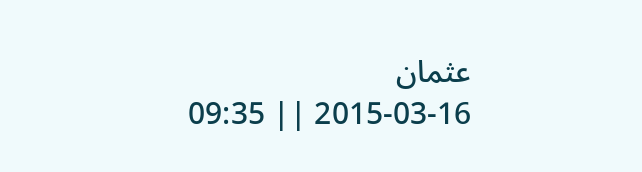عثمان
2015-03-16 || 09:35